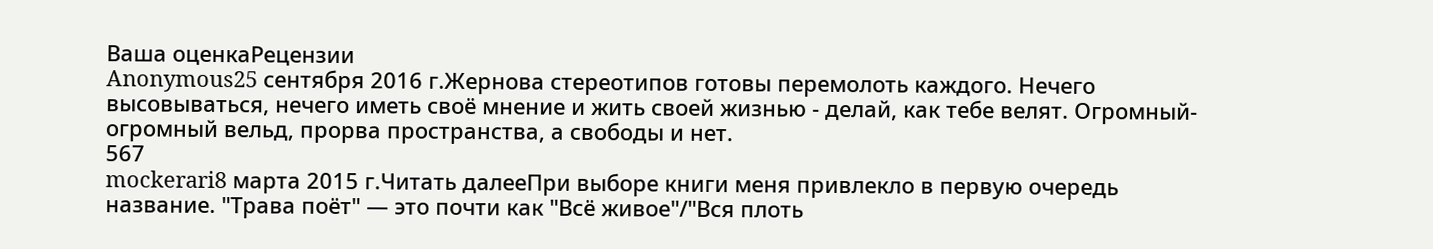Ваша оценкаРецензии
Anonymous25 сентября 2016 г.Жернова стереотипов готовы перемолоть каждого. Нечего высовываться, нечего иметь своё мнение и жить своей жизнью - делай, как тебе велят. Огромный-огромный вельд, прорва пространства, а свободы и нет.
567
mockerari8 марта 2015 г.Читать далееПри выборе книги меня привлекло в первую очередь название. "Трава поёт" — это почти как "Всё живое"/"Вся плоть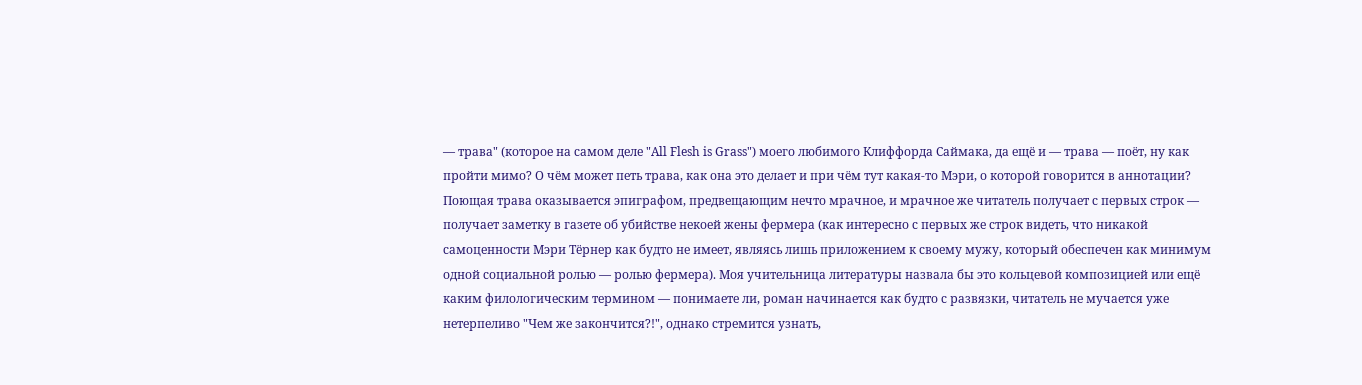— трава" (которое на самом деле "All Flesh is Grass") моего любимого Клиффорда Саймака, да ещё и — трава — поёт, ну как пройти мимо? О чём может петь трава, как она это делает и при чём тут какая-то Мэри, о которой говорится в аннотации? Поющая трава оказывается эпиграфом, предвещающим нечто мрачное, и мрачное же читатель получает с первых строк — получает заметку в газете об убийстве некоей жены фермера (как интересно с первых же строк видеть, что никакой самоценности Мэри Тёрнер как будто не имеет, являясь лишь приложением к своему мужу, который обеспечен как минимум одной социальной ролью — ролью фермера). Моя учительница литературы назвала бы это кольцевой композицией или ещё каким филологическим термином — понимаете ли, роман начинается как будто с развязки, читатель не мучается уже нетерпеливо "Чем же закончится?!", однако стремится узнать,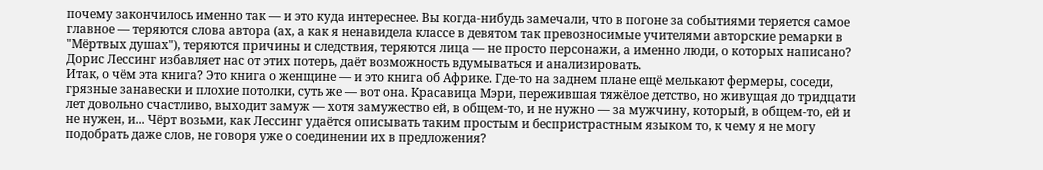почему закончилось именно так — и это куда интереснее. Вы когда-нибудь замечали, что в погоне за событиями теряется самое главное — теряются слова автора (ах, а как я ненавидела классе в девятом так превозносимые учителями авторские ремарки в "Мёртвых душах"), теряются причины и следствия, теряются лица — не просто персонажи, а именно люди, о которых написано? Дорис Лессинг избавляет нас от этих потерь, даёт возможность вдумываться и анализировать.
Итак, о чём эта книга? Это книга о женщине — и это книга об Африке. Где-то на заднем плане ещё мелькают фермеры, соседи, грязные занавески и плохие потолки, суть же — вот она. Красавица Мэри, пережившая тяжёлое детство, но живущая до тридцати лет довольно счастливо, выходит замуж — хотя замужество ей, в общем-то, и не нужно — за мужчину, который, в общем-то, ей и не нужен, и... Чёрт возьми, как Лессинг удаётся описывать таким простым и беспристрастным языком то, к чему я не могу подобрать даже слов, не говоря уже о соединении их в предложения?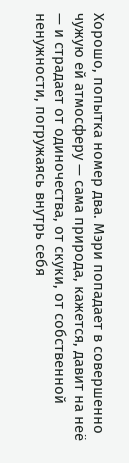Хорошо, попытка номер два. Мэри попадает в совершенно чужую ей атмосферу — сама природа, кажется, давит на неё — и страдает от одиночества, от скуки, от собственной ненужности, погружаясь внутрь себя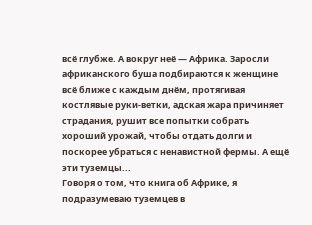всё глубже. А вокруг неё — Африка. Заросли африканского буша подбираются к женщине всё ближе с каждым днём, протягивая костлявые руки-ветки, адская жара причиняет страдания, рушит все попытки собрать хороший урожай, чтобы отдать долги и поскорее убраться с ненавистной фермы. А ещё эти туземцы...
Говоря о том, что книга об Африке, я подразумеваю туземцев в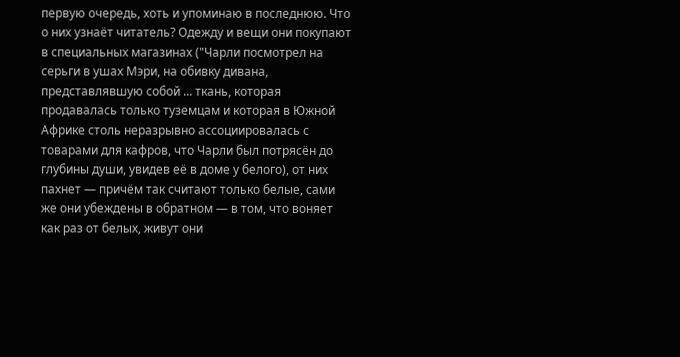первую очередь, хоть и упоминаю в последнюю. Что о них узнаёт читатель? Одежду и вещи они покупают в специальных магазинах ("Чарли посмотрел на серьги в ушах Мэри, на обивку дивана, представлявшую собой ... ткань, которая продавалась только туземцам и которая в Южной Африке столь неразрывно ассоциировалась с товарами для кафров, что Чарли был потрясён до глубины души, увидев её в доме у белого), от них пахнет — причём так считают только белые, сами же они убеждены в обратном — в том, что воняет как раз от белых, живут они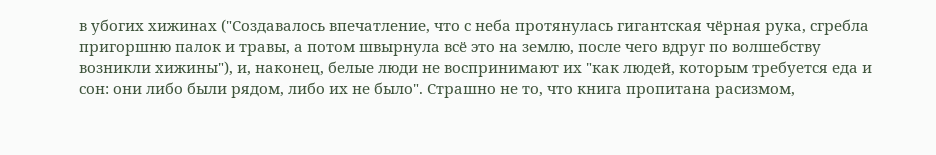в убогих хижинах ("Создавалось впечатление, что с неба протянулась гигантская чёрная рука, сгребла пригоршню палок и травы, а потом швырнула всё это на землю, после чего вдруг по волшебству возникли хижины"), и, наконец, белые люди не воспринимают их "как людей, которым требуется еда и сон: они либо были рядом, либо их не было". Страшно не то, что книга пропитана расизмом,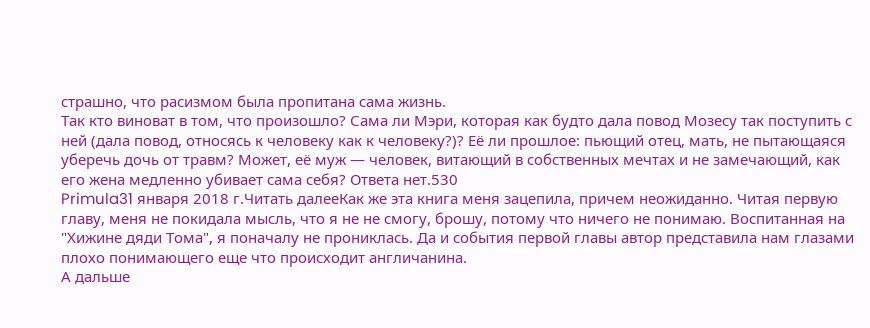страшно, что расизмом была пропитана сама жизнь.
Так кто виноват в том, что произошло? Сама ли Мэри, которая как будто дала повод Мозесу так поступить с ней (дала повод, относясь к человеку как к человеку?)? Её ли прошлое: пьющий отец, мать, не пытающаяся уберечь дочь от травм? Может, её муж — человек, витающий в собственных мечтах и не замечающий, как его жена медленно убивает сама себя? Ответа нет.530
Primula31 января 2018 г.Читать далееКак же эта книга меня зацепила, причем неожиданно. Читая первую главу, меня не покидала мысль, что я не не смогу, брошу, потому что ничего не понимаю. Воспитанная на "Хижине дяди Тома", я поначалу не прониклась. Да и события первой главы автор представила нам глазами плохо понимающего еще что происходит англичанина.
А дальше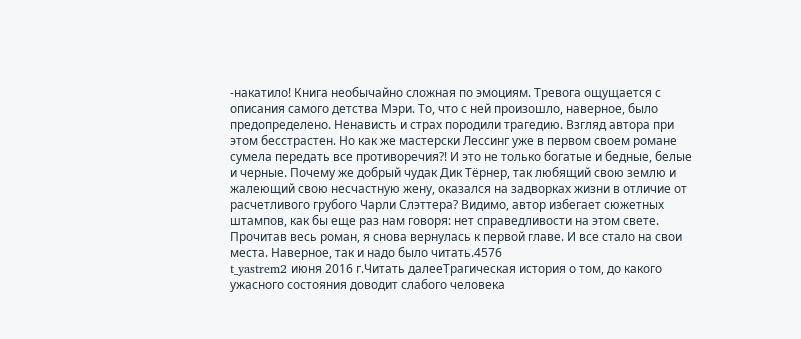-накатило! Книга необычайно сложная по эмоциям. Тревога ощущается с описания самого детства Мэри. То, что с ней произошло, наверное, было предопределено. Ненависть и страх породили трагедию. Взгляд автора при этом бесстрастен. Но как же мастерски Лессинг уже в первом своем романе сумела передать все противоречия?! И это не только богатые и бедные, белые и черные. Почему же добрый чудак Дик Тёрнер, так любящий свою землю и жалеющий свою несчастную жену, оказался на задворках жизни в отличие от расчетливого грубого Чарли Слэттера? Видимо, автор избегает сюжетных штампов, как бы еще раз нам говоря: нет справедливости на этом свете.
Прочитав весь роман, я снова вернулась к первой главе. И все стало на свои места. Наверное, так и надо было читать.4576
t_yastrem2 июня 2016 г.Читать далееТрагическая история о том, до какого ужасного состояния доводит слабого человека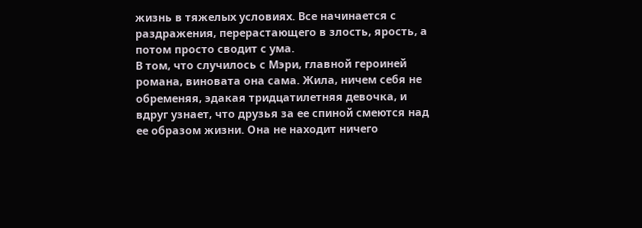жизнь в тяжелых условиях. Все начинается с раздражения, перерастающего в злость, ярость, а потом просто сводит с ума.
В том, что случилось с Мэри, главной героиней романа, виновата она сама. Жила, ничем себя не обременяя, эдакая тридцатилетняя девочка, и вдруг узнает, что друзья за ее спиной смеются над ее образом жизни. Она не находит ничего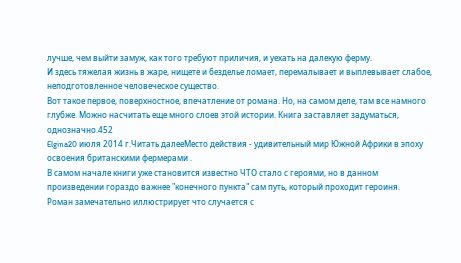лучше, чем выйти замуж, как того требуют приличия, и уехать на далекую ферму.
И здесь тяжелая жизнь в жаре, нищете и безделье ломает, перемалывает и выплевывает слабое, неподготовленное человеческое существо.
Вот такое первое, поверхностное, впечатление от романа. Но, на самом деле, там все намного глубже. Можно насчитать еще много слоев этой истории. Книга заставляет задуматься, однозначно.452
Elgina20 июля 2014 г.Читать далееМесто действия - удивительный мир Южной Африки в эпоху освоения британскими фермерами .
В самом начале книги уже становится известно ЧТО стало с героями, но в данном произведении гораздо важнее "конечного пункта" сам путь, который проходит героиня.
Роман замечательно иллюстрирует что случается с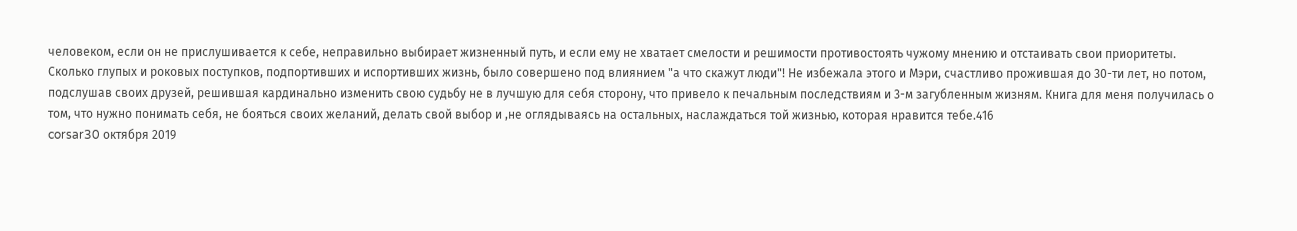человеком, если он не прислушивается к себе, неправильно выбирает жизненный путь, и если ему не хватает смелости и решимости противостоять чужому мнению и отстаивать свои приоритеты.
Сколько глупых и роковых поступков, подпортивших и испортивших жизнь, было совершено под влиянием "а что скажут люди"! Не избежала этого и Мэри, счастливо прожившая до 30-ти лет, но потом, подслушав своих друзей, решившая кардинально изменить свою судьбу не в лучшую для себя сторону, что привело к печальным последствиям и 3-м загубленным жизням. Книга для меня получилась о том, что нужно понимать себя, не бояться своих желаний, делать свой выбор и ,не оглядываясь на остальных, наслаждаться той жизнью, которая нравится тебе.416
corsar30 октября 2019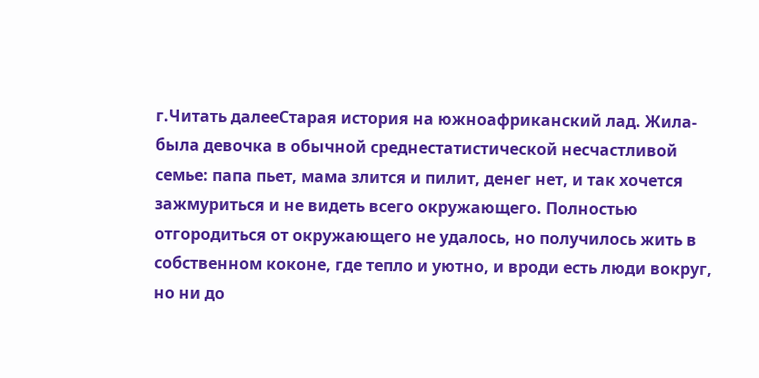г.Читать далееСтарая история на южноафриканский лад. Жила-была девочка в обычной среднестатистической несчастливой семье: папа пьет, мама злится и пилит, денег нет, и так хочется зажмуриться и не видеть всего окружающего. Полностью отгородиться от окружающего не удалось, но получилось жить в собственном коконе, где тепло и уютно, и вроди есть люди вокруг, но ни до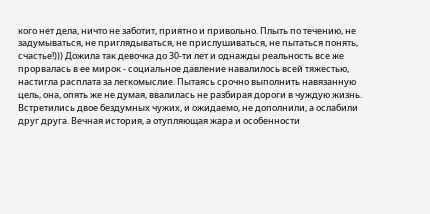кого нет дела, ничто не заботит, приятно и привольно. Плыть по течению, не задумываться, не приглядываться, не прислушиваться, не пытаться понять, счастье!))) Дожила так девочка до 30-ти лет и однажды реальность все же прорвалась в ее мирок - социальное давление навалилось всей тяжестью, настигла расплата за легкомыслие. Пытаясь срочно выполнить навязанную цель, она, опять же не думая, ввалилась не разбирая дороги в чуждую жизнь. Встретились двое бездумных чужих, и ожидаемо, не дополнили, а ослабили друг друга. Вечная история, а отупляющая жара и особенности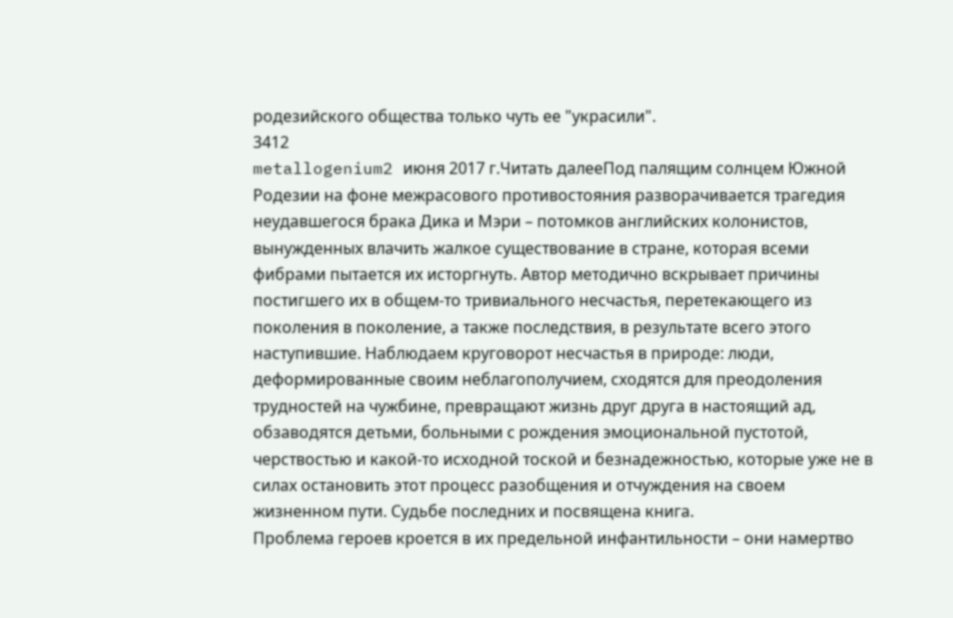родезийского общества только чуть ее "украсили".
3412
metallogenium2 июня 2017 г.Читать далееПод палящим солнцем Южной Родезии на фоне межрасового противостояния разворачивается трагедия неудавшегося брака Дика и Мэри – потомков английских колонистов, вынужденных влачить жалкое существование в стране, которая всеми фибрами пытается их исторгнуть. Автор методично вскрывает причины постигшего их в общем-то тривиального несчастья, перетекающего из поколения в поколение, а также последствия, в результате всего этого наступившие. Наблюдаем круговорот несчастья в природе: люди, деформированные своим неблагополучием, сходятся для преодоления трудностей на чужбине, превращают жизнь друг друга в настоящий ад, обзаводятся детьми, больными с рождения эмоциональной пустотой, черствостью и какой-то исходной тоской и безнадежностью, которые уже не в силах остановить этот процесс разобщения и отчуждения на своем жизненном пути. Судьбе последних и посвящена книга.
Проблема героев кроется в их предельной инфантильности – они намертво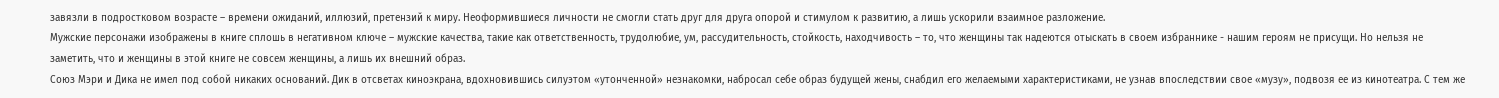завязли в подростковом возрасте – времени ожиданий, иллюзий, претензий к миру. Неоформившиеся личности не смогли стать друг для друга опорой и стимулом к развитию, а лишь ускорили взаимное разложение.
Мужские персонажи изображены в книге сплошь в негативном ключе – мужские качества, такие как ответственность, трудолюбие, ум, рассудительность, стойкость, находчивость – то, что женщины так надеются отыскать в своем избраннике - нашим героям не присущи. Но нельзя не заметить, что и женщины в этой книге не совсем женщины, а лишь их внешний образ.
Союз Мэри и Дика не имел под собой никаких оснований. Дик в отсветах киноэкрана, вдохновившись силуэтом «утонченной» незнакомки, набросал себе образ будущей жены, снабдил его желаемыми характеристиками, не узнав впоследствии свое «музу», подвозя ее из кинотеатра. С тем же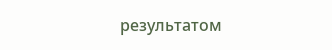результатом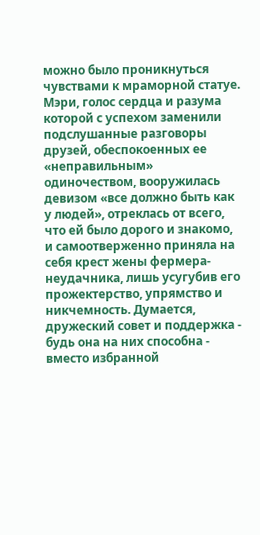можно было проникнуться чувствами к мраморной статуе. Мэри, голос сердца и разума которой с успехом заменили подслушанные разговоры друзей, обеспокоенных ее «неправильным» одиночеством, вооружилась девизом «все должно быть как у людей», отреклась от всего, что ей было дорого и знакомо, и самоотверженно приняла на себя крест жены фермера-неудачника, лишь усугубив его прожектерство, упрямство и никчемность. Думается, дружеский совет и поддержка - будь она на них способна - вместо избранной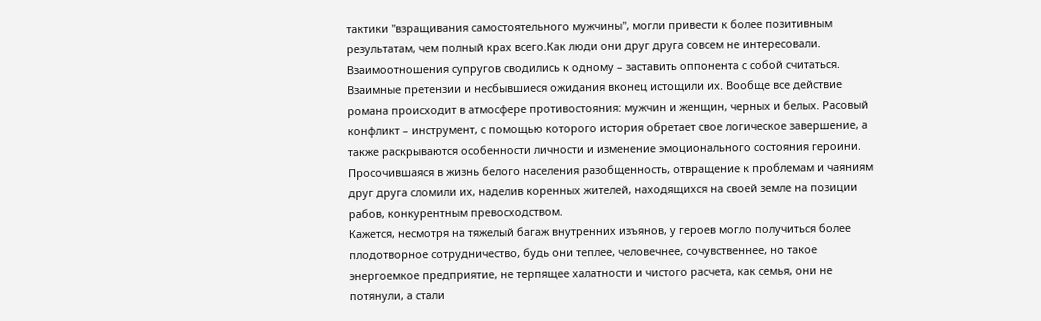тактики "взращивания самостоятельного мужчины", могли привести к более позитивным результатам, чем полный крах всего.Как люди они друг друга совсем не интересовали. Взаимоотношения супругов сводились к одному – заставить оппонента с собой считаться. Взаимные претензии и несбывшиеся ожидания вконец истощили их. Вообще все действие романа происходит в атмосфере противостояния: мужчин и женщин, черных и белых. Расовый конфликт – инструмент, с помощью которого история обретает свое логическое завершение, а также раскрываются особенности личности и изменение эмоционального состояния героини. Просочившаяся в жизнь белого населения разобщенность, отвращение к проблемам и чаяниям друг друга сломили их, наделив коренных жителей, находящихся на своей земле на позиции рабов, конкурентным превосходством.
Кажется, несмотря на тяжелый багаж внутренних изъянов, у героев могло получиться более плодотворное сотрудничество, будь они теплее, человечнее, сочувственнее, но такое энергоемкое предприятие, не терпящее халатности и чистого расчета, как семья, они не потянули, а стали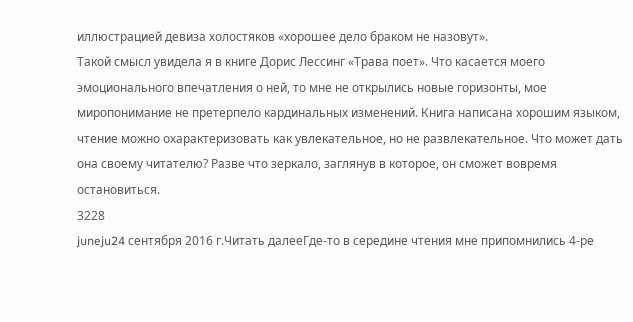иллюстрацией девиза холостяков «хорошее дело браком не назовут».
Такой смысл увидела я в книге Дорис Лессинг «Трава поет». Что касается моего эмоционального впечатления о ней, то мне не открылись новые горизонты, мое миропонимание не претерпело кардинальных изменений. Книга написана хорошим языком, чтение можно охарактеризовать как увлекательное, но не развлекательное. Что может дать она своему читателю? Разве что зеркало, заглянув в которое, он сможет вовремя остановиться.
3228
juneju24 сентября 2016 г.Читать далееГде-то в середине чтения мне припомнились 4-ре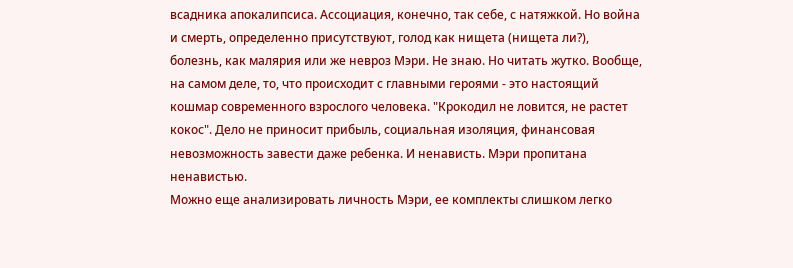всадника апокалипсиса. Ассоциация, конечно, так себе, с натяжкой. Но война и смерть, определенно присутствуют, голод как нищета (нищета ли?), болезнь, как малярия или же невроз Мэри. Не знаю. Но читать жутко. Вообще, на самом деле, то, что происходит с главными героями - это настоящий кошмар современного взрослого человека. "Крокодил не ловится, не растет кокос". Дело не приносит прибыль, социальная изоляция, финансовая невозможность завести даже ребенка. И ненависть. Мэри пропитана ненавистью.
Можно еще анализировать личность Мэри, ее комплекты слишком легко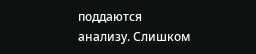поддаются анализу. Слишком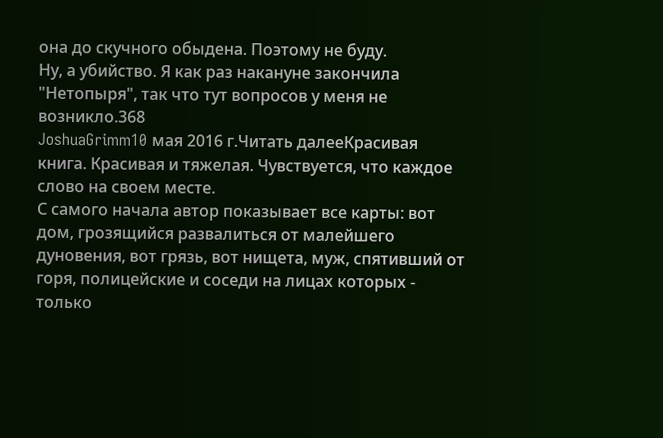она до скучного обыдена. Поэтому не буду.
Ну, а убийство. Я как раз накануне закончила "Нетопыря", так что тут вопросов у меня не возникло.368
JoshuaGrimm10 мая 2016 г.Читать далееКрасивая книга. Красивая и тяжелая. Чувствуется, что каждое слово на своем месте.
С самого начала автор показывает все карты: вот дом, грозящийся развалиться от малейшего дуновения, вот грязь, вот нищета, муж, спятивший от горя, полицейские и соседи на лицах которых - только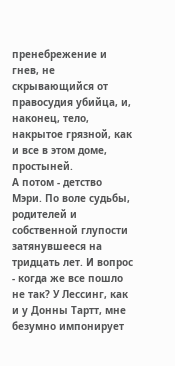пренебрежение и гнев, не скрывающийся от правосудия убийца, и, наконец, тело, накрытое грязной, как и все в этом доме, простыней.
А потом - детство Мэри. По воле судьбы, родителей и собственной глупости затянувшееся на тридцать лет. И вопрос - когда же все пошло не так? У Лессинг, как и у Донны Тартт, мне безумно импонирует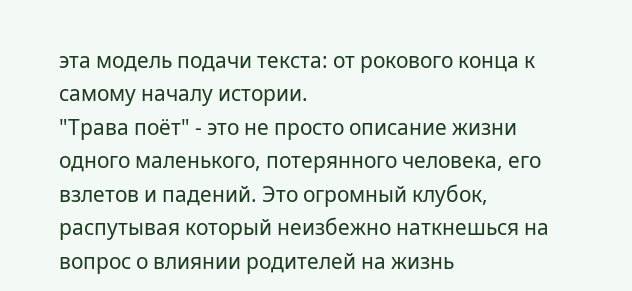эта модель подачи текста: от рокового конца к самому началу истории.
"Трава поёт" - это не просто описание жизни одного маленького, потерянного человека, его взлетов и падений. Это огромный клубок, распутывая который неизбежно наткнешься на вопрос о влиянии родителей на жизнь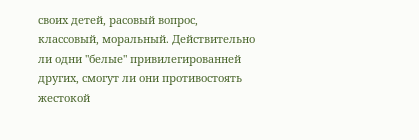своих детей, расовый вопрос, классовый, моральный. Действительно ли одни "белые" привилегированней других, смогут ли они противостоять жестокой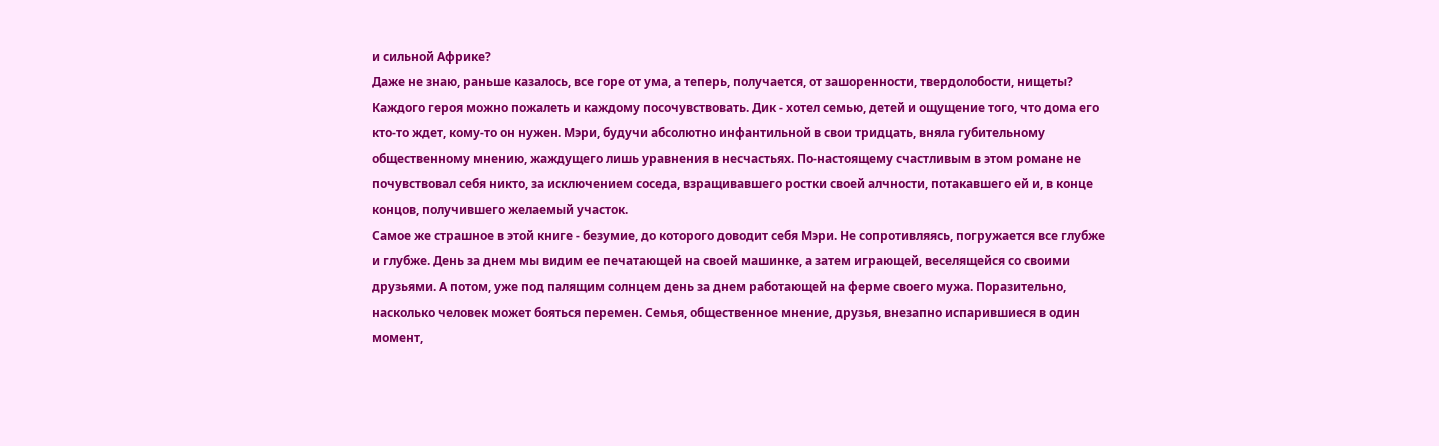и сильной Африке?
Даже не знаю, раньше казалось, все горе от ума, а теперь, получается, от зашоренности, твердолобости, нищеты? Каждого героя можно пожалеть и каждому посочувствовать. Дик - хотел семью, детей и ощущение того, что дома его кто-то ждет, кому-то он нужен. Мэри, будучи абсолютно инфантильной в свои тридцать, вняла губительному общественному мнению, жаждущего лишь уравнения в несчастьях. По-настоящему счастливым в этом романе не почувствовал себя никто, за исключением соседа, взращивавшего ростки своей алчности, потакавшего ей и, в конце концов, получившего желаемый участок.
Самое же страшное в этой книге - безумие, до которого доводит себя Мэри. Не сопротивляясь, погружается все глубже и глубже. День за днем мы видим ее печатающей на своей машинке, а затем играющей, веселящейся со своими друзьями. А потом, уже под палящим солнцем день за днем работающей на ферме своего мужа. Поразительно, насколько человек может бояться перемен. Семья, общественное мнение, друзья, внезапно испарившиеся в один момент,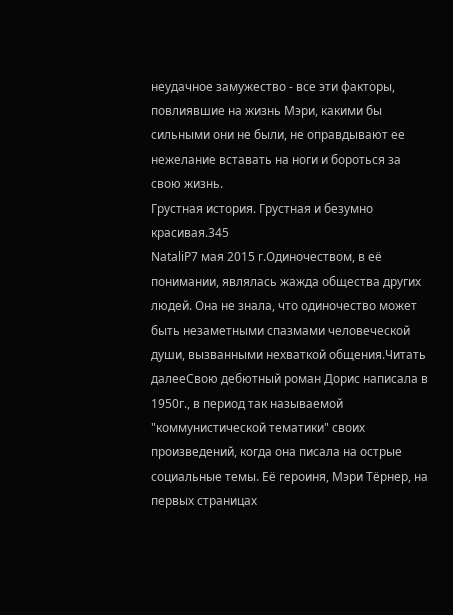неудачное замужество - все эти факторы, повлиявшие на жизнь Мэри, какими бы сильными они не были, не оправдывают ее нежелание вставать на ноги и бороться за свою жизнь.
Грустная история. Грустная и безумно красивая.345
NataliP7 мая 2015 г.Одиночеством, в её понимании, являлась жажда общества других людей. Она не знала, что одиночество может быть незаметными спазмами человеческой души, вызванными нехваткой общения.Читать далееСвою дебютный роман Дорис написала в 1950г., в период так называемой "коммунистической тематики" своих произведений, когда она писала на острые социальные темы. Её героиня, Мэри Тёрнер, на первых страницах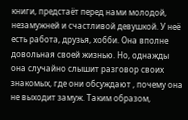книги, предстаёт перед нами молодой, незамужней и счастливой девушкой. У неё есть работа, друзья, хобби. Она вполне довольная своей жизнью. Но, однажды она случайно слышит разговор своих знакомых, где они обсуждают , почему она не выходит замуж. Таким образом,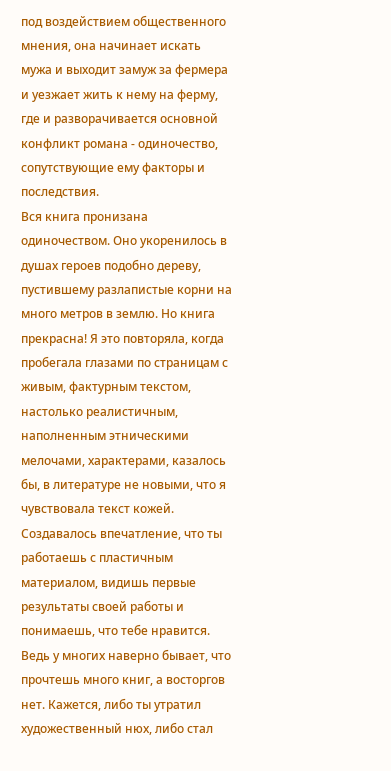под воздействием общественного мнения, она начинает искать мужа и выходит замуж за фермера и уезжает жить к нему на ферму, где и разворачивается основной конфликт романа - одиночество, сопутствующие ему факторы и последствия.
Вся книга пронизана одиночеством. Оно укоренилось в душах героев подобно дереву, пустившему разлапистые корни на много метров в землю. Но книга прекрасна! Я это повторяла, когда пробегала глазами по страницам с живым, фактурным текстом, настолько реалистичным, наполненным этническими мелочами, характерами, казалось бы, в литературе не новыми, что я чувствовала текст кожей. Создавалось впечатление, что ты работаешь с пластичным материалом, видишь первые результаты своей работы и понимаешь, что тебе нравится. Ведь у многих наверно бывает, что прочтешь много книг, а восторгов нет. Кажется, либо ты утратил художественный нюх, либо стал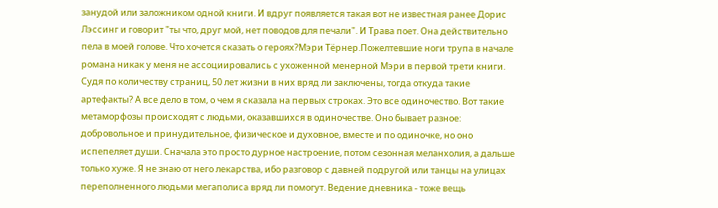занудой или заложником одной книги. И вдруг появляется такая вот не известная ранее Дорис Лэссинг и говорит "ты что, друг мой, нет поводов для печали". И Трава поет. Она действительно пела в моей голове. Что хочется сказать о героях?Мэри Тёрнер.Пожелтевшие ноги трупа в начале романа никак у меня не ассоциировались с ухоженной менерной Мэри в первой трети книги. Судя по количеству страниц, 50 лет жизни в них вряд ли заключены, тогда откуда такие артефакты? А все дело в том, о чем я сказала на первых строках. Это все одиночество. Вот такие метаморфозы происходят с людьми, оказавшихся в одиночестве. Оно бывает разное: добровольное и принудительное, физическое и духовное, вместе и по одиночке, но оно испепеляет души. Сначала это просто дурное настроение, потом сезонная меланхолия, а дальше только хуже. Я не знаю от него лекарства, ибо разговор с давней подругой или танцы на улицах переполненного людьми мегаполиса вряд ли помогут. Ведение дневника - тоже вещь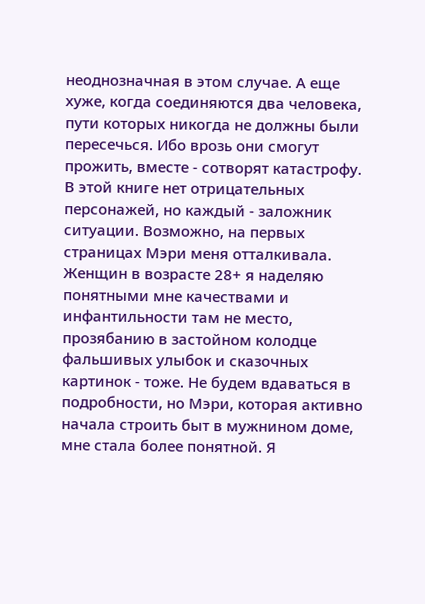неоднозначная в этом случае. А еще хуже, когда соединяются два человека, пути которых никогда не должны были пересечься. Ибо врозь они смогут прожить, вместе - сотворят катастрофу. В этой книге нет отрицательных персонажей, но каждый - заложник ситуации. Возможно, на первых страницах Мэри меня отталкивала. Женщин в возрасте 28+ я наделяю понятными мне качествами и инфантильности там не место, прозябанию в застойном колодце фальшивых улыбок и сказочных картинок - тоже. Не будем вдаваться в подробности, но Мэри, которая активно начала строить быт в мужнином доме, мне стала более понятной. Я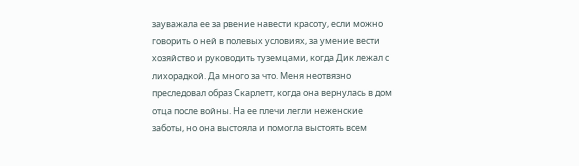зауважала ее за рвение навести красоту, если можно говорить о ней в полевых условиях, за умение вести хозяйство и руководить туземцами, когда Дик лежал с лихорадкой. Да много за что. Меня неотвязно преследовал образ Скарлетт, когда она вернулась в дом отца после войны. На ее плечи легли неженские заботы, но она выстояла и помогла выстоять всем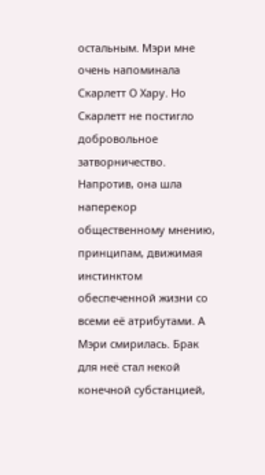остальным. Мэри мне очень напоминала Скарлетт О Хару. Но Скарлетт не постигло добровольное затворничество. Напротив, она шла наперекор общественному мнению, принципам, движимая инстинктом обеспеченной жизни со всеми её атрибутами. А Мэри смирилась. Брак для неё стал некой конечной субстанцией,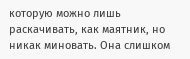которую можно лишь раскачивать, как маятник, но никак миновать. Она слишком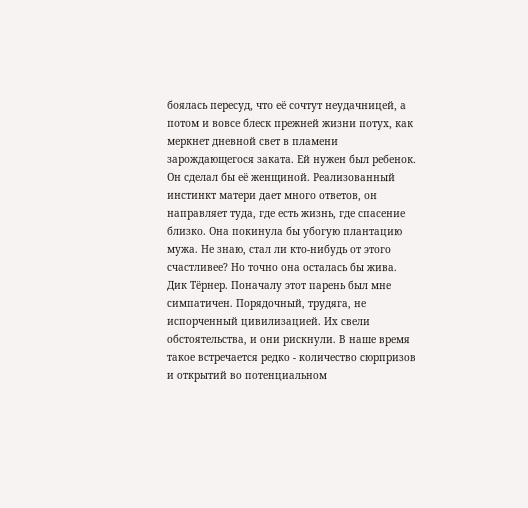боялась пересуд, что её сочтут неудачницей, а потом и вовсе блеск прежней жизни потух, как меркнет дневной свет в пламени зарождающегося заката. Ей нужен был ребенок. Он сделал бы её женщиной. Реализованный инстинкт матери дает много ответов, он направляет туда, где есть жизнь, где спасение близко. Она покинула бы убогую плантацию мужа. Не знаю, стал ли кто-нибудь от этого счастливее? Но точно она осталась бы жива.
Дик Тёрнер. Поначалу этот парень был мне симпатичен. Порядочный, трудяга, не испорченный цивилизацией. Их свели обстоятельства, и они рискнули. В наше время такое встречается редко - количество сюрпризов и открытий во потенциальном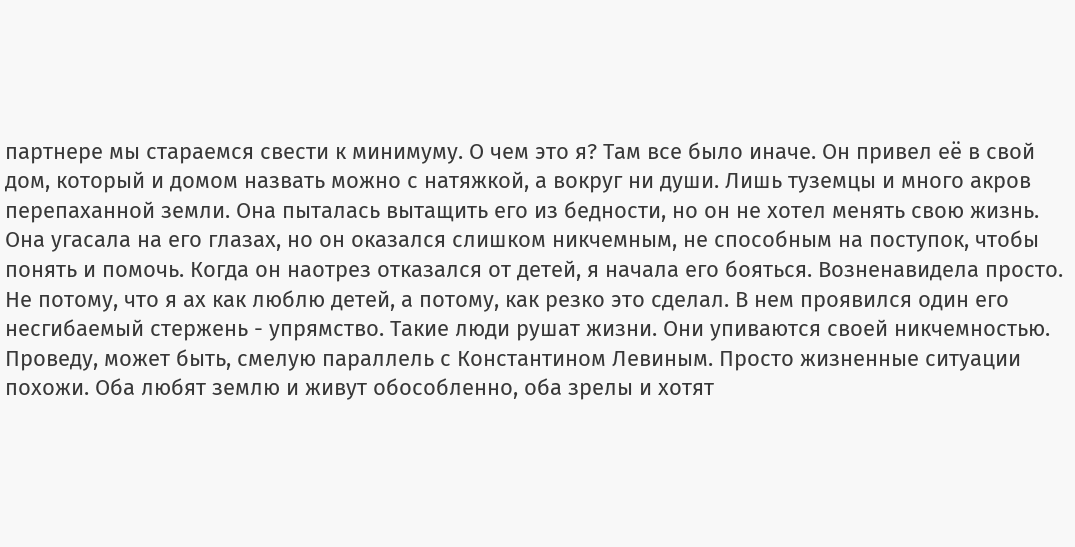партнере мы стараемся свести к минимуму. О чем это я? Там все было иначе. Он привел её в свой дом, который и домом назвать можно с натяжкой, а вокруг ни души. Лишь туземцы и много акров перепаханной земли. Она пыталась вытащить его из бедности, но он не хотел менять свою жизнь. Она угасала на его глазах, но он оказался слишком никчемным, не способным на поступок, чтобы понять и помочь. Когда он наотрез отказался от детей, я начала его бояться. Возненавидела просто. Не потому, что я ах как люблю детей, а потому, как резко это сделал. В нем проявился один его несгибаемый стержень - упрямство. Такие люди рушат жизни. Они упиваются своей никчемностью. Проведу, может быть, смелую параллель с Константином Левиным. Просто жизненные ситуации похожи. Оба любят землю и живут обособленно, оба зрелы и хотят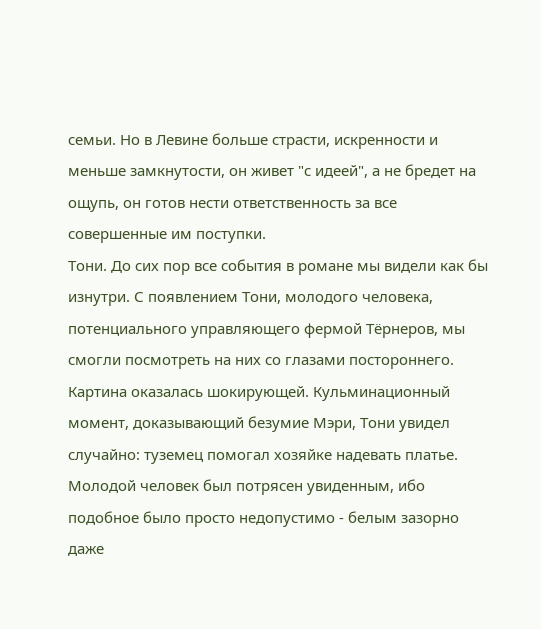семьи. Но в Левине больше страсти, искренности и меньше замкнутости, он живет "с идеей", а не бредет на ощупь, он готов нести ответственность за все совершенные им поступки.
Тони. До сих пор все события в романе мы видели как бы изнутри. С появлением Тони, молодого человека, потенциального управляющего фермой Тёрнеров, мы смогли посмотреть на них со глазами постороннего. Картина оказалась шокирующей. Кульминационный момент, доказывающий безумие Мэри, Тони увидел случайно: туземец помогал хозяйке надевать платье. Молодой человек был потрясен увиденным, ибо подобное было просто недопустимо - белым зазорно даже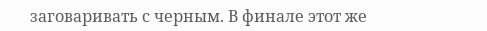заговаривать с черным. В финале этот же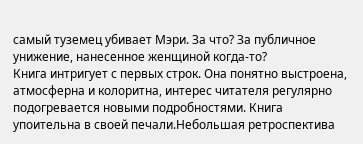самый туземец убивает Мэри. За что? За публичное унижение, нанесенное женщиной когда-то?
Книга интригует с первых строк. Она понятно выстроена, атмосферна и колоритна, интерес читателя регулярно подогревается новыми подробностями. Книга упоительна в своей печали.Небольшая ретроспектива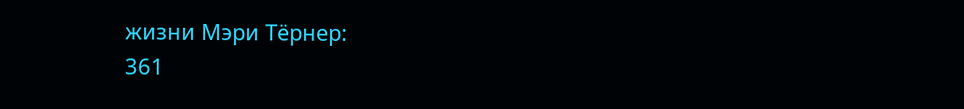жизни Мэри Тёрнер:
361